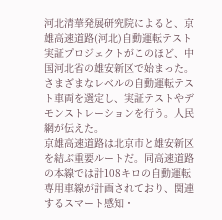河北清華発展研究院によると、京雄高速道路(河北)自動運転テスト実証プロジェクトがこのほど、中国河北省の雄安新区で始まった。さまざまなレベルの自動運転テスト車両を選定し、実証テストやデモンストレーションを行う。人民網が伝えた。
京雄高速道路は北京市と雄安新区を結ぶ重要ルートだ。同高速道路の本線では計108キロの自動運転専用車線が計画されており、関連するスマート感知・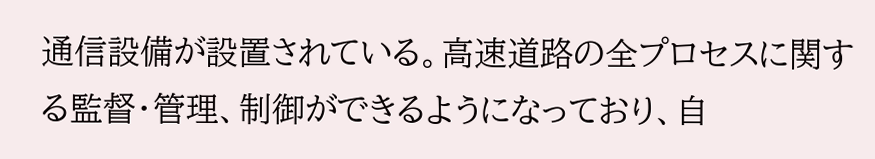通信設備が設置されている。高速道路の全プロセスに関する監督・管理、制御ができるようになっており、自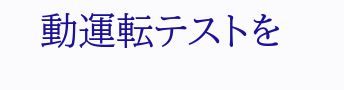動運転テストを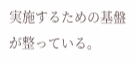実施するための基盤が整っている。